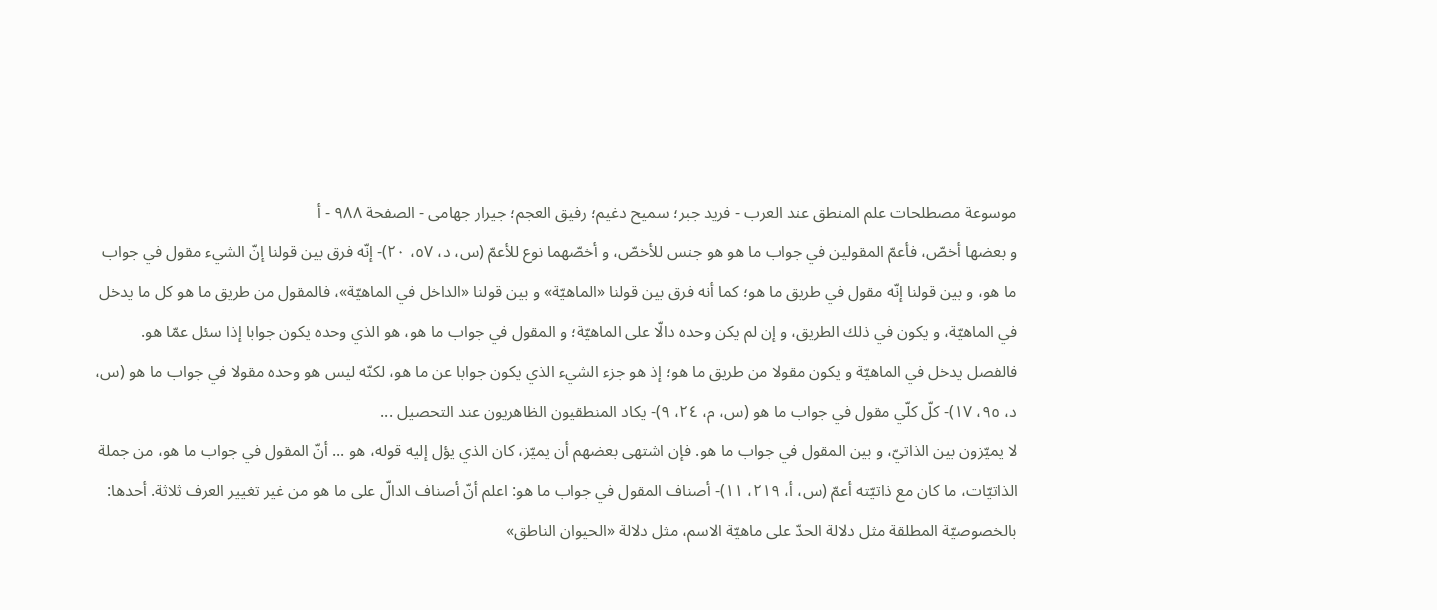موسوعة مصطلحات علم المنطق عند العرب - فريد جبر؛ سميح دغيم؛ رفيق العجم؛ جيرار جهامى - الصفحة ٩٨٨ - أ
و بعضها أخصّ، فأعمّ المقولين في جواب ما هو هو جنس للأخصّ، و أخصّهما نوع للأعمّ (س، د، ٥٧، ٢٠)- إنّه فرق بين قولنا إنّ الشيء مقول في جواب ما هو، و بين قولنا إنّه مقول في طريق ما هو؛ كما أنه فرق بين قولنا «الماهيّة» و بين قولنا «الداخل في الماهيّة»، فالمقول من طريق ما هو كل ما يدخل في الماهيّة، و يكون في ذلك الطريق، و إن لم يكن وحده دالّا على الماهيّة؛ و المقول في جواب ما هو، هو الذي وحده يكون جوابا إذا سئل عمّا هو. فالفصل يدخل في الماهيّة و يكون مقولا من طريق ما هو؛ إذ هو جزء الشيء الذي يكون جوابا عن ما هو، لكنّه ليس هو وحده مقولا في جواب ما هو (س، د، ٩٥، ١٧)- كلّ كلّي مقول في جواب ما هو (س، م، ٢٤، ٩)- يكاد المنطقيون الظاهريون عند التحصيل ...
لا يميّزون بين الذاتيّ، و بين المقول في جواب ما هو. فإن اشتهى بعضهم أن يميّز، كان الذي يؤل إليه قوله، هو ... أنّ المقول في جواب ما هو، من جملة الذاتيّات، ما كان مع ذاتيّته أعمّ (س، أ، ٢١٩، ١١)- أصناف المقول في جواب ما هو: اعلم أنّ أصناف الدالّ على ما هو من غير تغيير العرف ثلاثة. أحدها: بالخصوصيّة المطلقة مثل دلالة الحدّ على ماهيّة الاسم، مثل دلالة «الحيوان الناطق»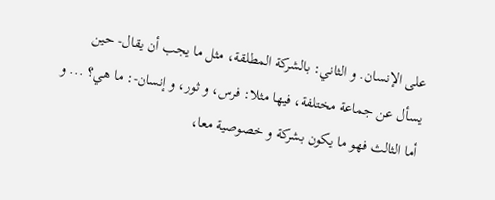على الإنسان. و الثاني: بالشركة المطلقة، مثل ما يجب أن يقال- حين يسأل عن جماعة مختلفة، فيها مثلا: فرس، و ثور، و إنسان-: ما هي؟ ... و أما الثالث فهو ما يكون بشركة و خصوصية معا،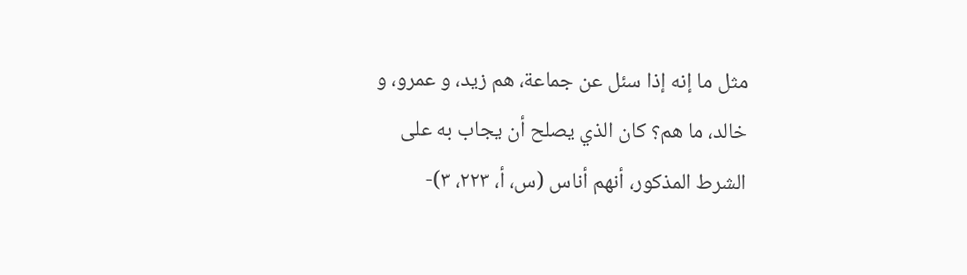مثل ما إنه إذا سئل عن جماعة، هم زيد، و عمرو، و خالد، ما هم؟ كان الذي يصلح أن يجاب به على الشرط المذكور، أنهم أناس (س، أ، ٢٢٣، ٣)-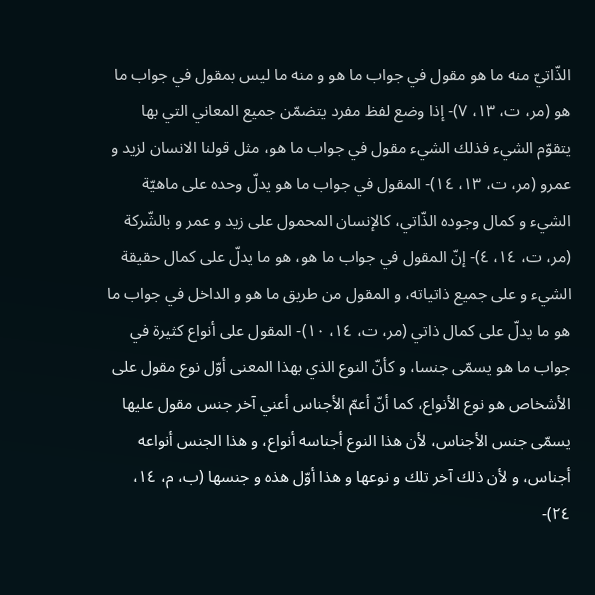الذّاتيّ منه ما هو مقول في جواب ما هو و منه ما ليس بمقول في جواب ما هو (مر، ت، ١٣، ٧)- إذا وضع لفظ مفرد يتضمّن جميع المعاني التي بها يتقوّم الشيء فذلك الشيء مقول في جواب ما هو، مثل قولنا الانسان لزيد و عمرو (مر، ت، ١٣، ١٤)- المقول في جواب ما هو يدلّ وحده على ماهيّة الشيء و كمال وجوده الذّاتي، كالإنسان المحمول على زيد و عمر و بالشّركة (مر، ت، ١٤، ٤)- إنّ المقول في جواب ما هو، هو ما يدلّ على كمال حقيقة الشيء و على جميع ذاتياته، و المقول من طريق ما هو و الداخل في جواب ما هو ما يدلّ على كمال ذاتي (مر، ت، ١٤، ١٠)- المقول على أنواع كثيرة في جواب ما هو يسمّى جنسا، و كأنّ النوع الذي بهذا المعنى أوّل نوع مقول على الأشخاص هو نوع الأنواع، كما أنّ أعمّ الأجناس أعني آخر جنس مقول عليها يسمّى جنس الأجناس، لأن هذا النوع أجناسه أنواع، و هذا الجنس أنواعه أجناس، و لأن ذلك آخر تلك و نوعها و هذا أوّل هذه و جنسها (ب، م، ١٤، ٢٤)-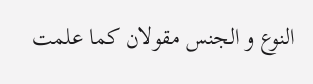النوع و الجنس مقولان كما علمت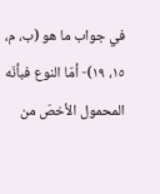في جواب ما هو (ب، م، ١٥، ١٩)- أمّا النوع فبأنّه المحمول الأخصّ من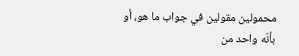محمولين مقولين في جواب ما هو، أو بأنّه واحد من